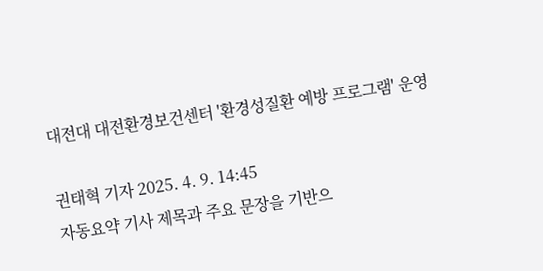대전대 대전환경보건센터 '환경성질환 예방 프로그램' 운영

권태혁 기자 2025. 4. 9. 14:45
자동요약 기사 제목과 주요 문장을 기반으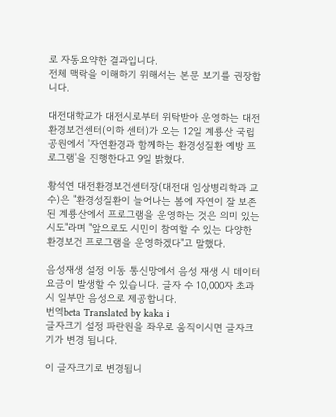로 자동요약한 결과입니다.
전체 맥락을 이해하기 위해서는 본문 보기를 권장합니다.

대전대학교가 대전시로부터 위탁받아 운영하는 대전환경보건센터(이하 센터)가 오는 12일 계룡산 국립공원에서 '자연환경과 함께하는 환경성질환 예방 프로그램'을 진행한다고 9일 밝혔다.

황석연 대전환경보건센터장(대전대 임상병리학과 교수)은 "환경성질환이 늘어나는 봄에 자연이 잘 보존된 계룡산에서 프로그램을 운영하는 것은 의미 있는 시도"라며 "앞으로도 시민이 참여할 수 있는 다양한 환경보건 프로그램을 운영하겠다"고 말했다.

음성재생 설정 이동 통신망에서 음성 재생 시 데이터 요금이 발생할 수 있습니다. 글자 수 10,000자 초과 시 일부만 음성으로 제공합니다.
번역beta Translated by kaka i
글자크기 설정 파란원을 좌우로 움직이시면 글자크기가 변경 됩니다.

이 글자크기로 변경됩니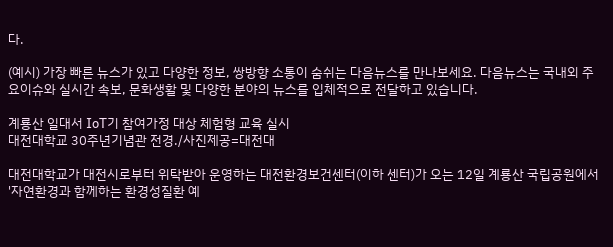다.

(예시) 가장 빠른 뉴스가 있고 다양한 정보, 쌍방향 소통이 숨쉬는 다음뉴스를 만나보세요. 다음뉴스는 국내외 주요이슈와 실시간 속보, 문화생활 및 다양한 분야의 뉴스를 입체적으로 전달하고 있습니다.

계룡산 일대서 IoT기 참여가정 대상 체험형 교육 실시
대전대학교 30주년기념관 전경./사진제공=대전대

대전대학교가 대전시로부터 위탁받아 운영하는 대전환경보건센터(이하 센터)가 오는 12일 계룡산 국립공원에서 '자연환경과 함께하는 환경성질환 예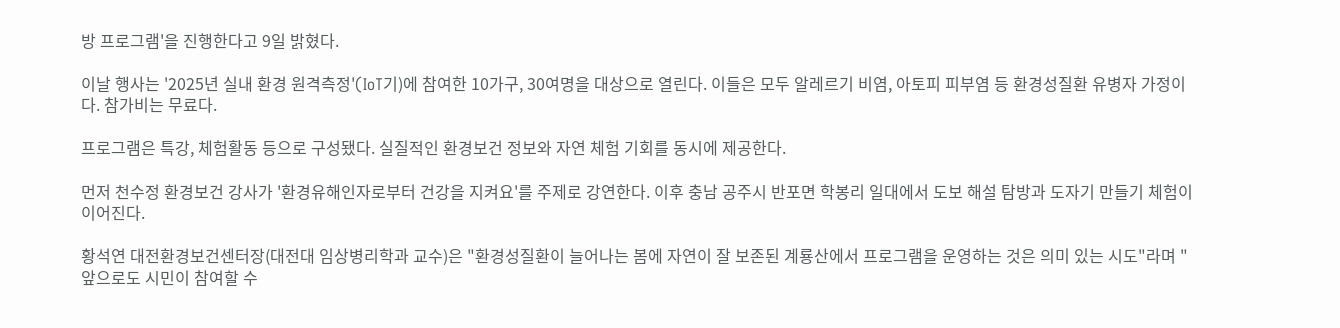방 프로그램'을 진행한다고 9일 밝혔다.

이날 행사는 '2025년 실내 환경 원격측정'(IoT기)에 참여한 10가구, 30여명을 대상으로 열린다. 이들은 모두 알레르기 비염, 아토피 피부염 등 환경성질환 유병자 가정이다. 참가비는 무료다.

프로그램은 특강, 체험활동 등으로 구성됐다. 실질적인 환경보건 정보와 자연 체험 기회를 동시에 제공한다.

먼저 천수정 환경보건 강사가 '환경유해인자로부터 건강을 지켜요'를 주제로 강연한다. 이후 충남 공주시 반포면 학봉리 일대에서 도보 해설 탐방과 도자기 만들기 체험이 이어진다.

황석연 대전환경보건센터장(대전대 임상병리학과 교수)은 "환경성질환이 늘어나는 봄에 자연이 잘 보존된 계룡산에서 프로그램을 운영하는 것은 의미 있는 시도"라며 "앞으로도 시민이 참여할 수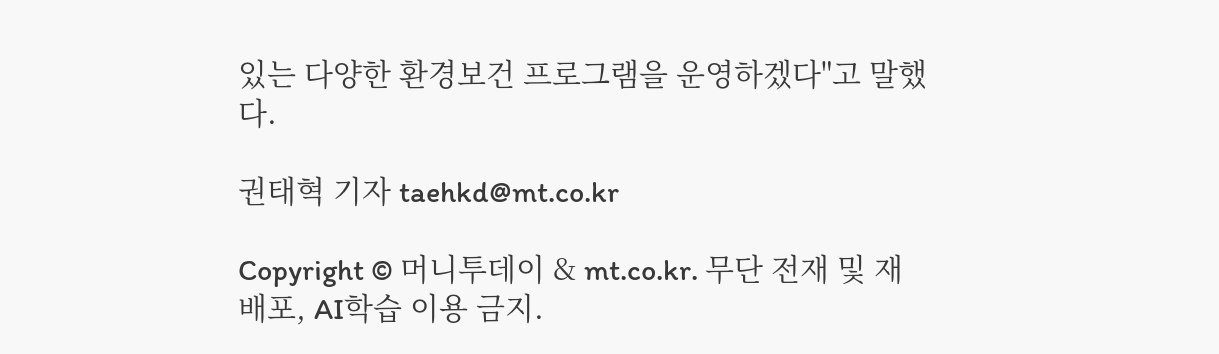있는 다양한 환경보건 프로그램을 운영하겠다"고 말했다.

권태혁 기자 taehkd@mt.co.kr

Copyright © 머니투데이 & mt.co.kr. 무단 전재 및 재배포, AI학습 이용 금지.